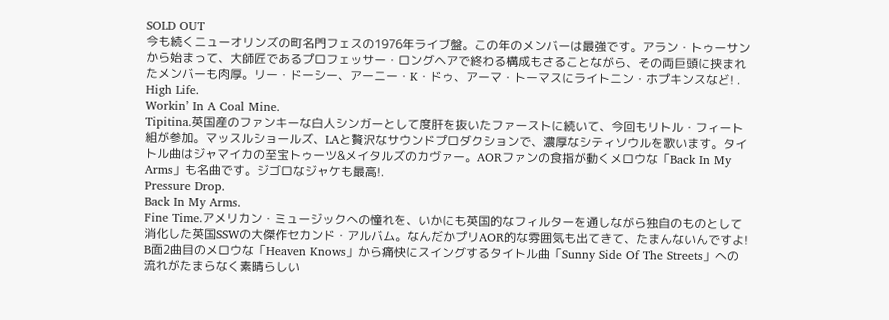SOLD OUT
今も続くニューオリンズの町名門フェスの1976年ライブ盤。この年のメンバーは最強です。アラン・トゥーサンから始まって、大師匠であるプロフェッサー・ロングヘアで終わる構成もさることながら、その両巨頭に挟まれたメンバーも肉厚。リー・ドーシー、アーニー・K・ドゥ、アーマ・トーマスにライトニン・ホプキンスなど! .
High Life.
Workin’ In A Coal Mine.
Tipitina.英国産のファンキーな白人シンガーとして度肝を抜いたファーストに続いて、今回もリトル・フィート組が参加。マッスルショールズ、LAと贅沢なサウンドプロダクションで、濃厚なシティソウルを歌います。タイトル曲はジャマイカの至宝トゥーツ&メイタルズのカヴァー。AORファンの食指が動くメロウな「Back In My Arms」も名曲です。ジゴロなジャケも最高!.
Pressure Drop.
Back In My Arms.
Fine Time.アメリカン・ミュージックへの憧れを、いかにも英国的なフィルターを通しながら独自のものとして消化した英国SSWの大傑作セカンド・アルバム。なんだかプリAOR的な雰囲気も出てきて、たまんないんですよ! B面2曲目のメロウな「Heaven Knows」から痛快にスイングするタイトル曲「Sunny Side Of The Streets」への流れがたまらなく素晴らしい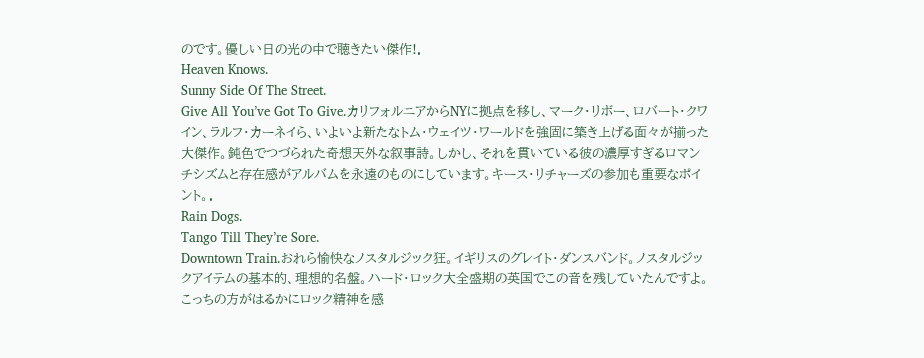のです。優しい日の光の中で聴きたい傑作!.
Heaven Knows.
Sunny Side Of The Street.
Give All You’ve Got To Give.カリフォルニアからNYに拠点を移し、マーク・リボー、ロバート・クワイン、ラルフ・カーネイら、いよいよ新たなトム・ウェイツ・ワールドを強固に築き上げる面々が揃った大傑作。鈍色でつづられた奇想天外な叙事詩。しかし、それを貫いている彼の濃厚すぎるロマンチシズムと存在感がアルバムを永遠のものにしています。キース・リチャーズの参加も重要なポイント。.
Rain Dogs.
Tango Till They’re Sore.
Downtown Train.おれら愉快なノスタルジック狂。イギリスのグレイト・ダンスバンド。ノスタルジックアイテムの基本的、理想的名盤。ハード・ロック大全盛期の英国でこの音を残していたんですよ。こっちの方がはるかにロック精神を感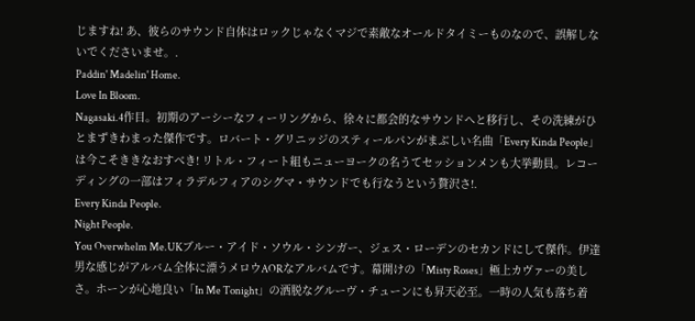じますね! あ、彼らのサウンド自体はロックじゃなくマジで素敵なオールドタイミーものなので、誤解しないでくださいませ。.
Paddin' Madelin' Home.
Love In Bloom.
Nagasaki.4作目。初期のアーシーなフィーリングから、徐々に都会的なサウンドへと移行し、その洗練がひとまずきわまった傑作です。ロバート・グリニッジのスティールパンがまぶしい名曲「Every Kinda People」は今こそききなおすべき! リトル・フィート組もニューヨークの名うてセッションメンも大挙動員。レコーディングの一部はフィラデルフィアのシグマ・サウンドでも行なうという贅沢さ!.
Every Kinda People.
Night People.
You Overwhelm Me.UKブルー・アイド・ソウル・シンガー、ジェス・ローデンのセカンドにして傑作。伊達男な感じがアルバム全体に漂うメロウAORなアルバムです。幕開けの「Misty Roses」極上カヴァーの美しさ。ホーンが心地良い「In Me Tonight」の洒脱なグルーヴ・チューンにも昇天必至。一時の人気も落ち着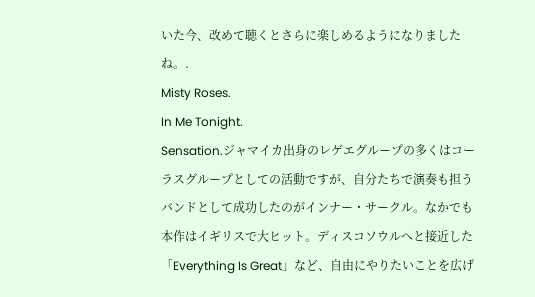いた今、改めて聴くとさらに楽しめるようになりましたね。.
Misty Roses.
In Me Tonight.
Sensation.ジャマイカ出身のレゲエグループの多くはコーラスグループとしての活動ですが、自分たちで演奏も担うバンドとして成功したのがインナー・サークル。なかでも本作はイギリスで大ヒット。ディスコソウルへと接近した「Everything Is Great」など、自由にやりたいことを広げ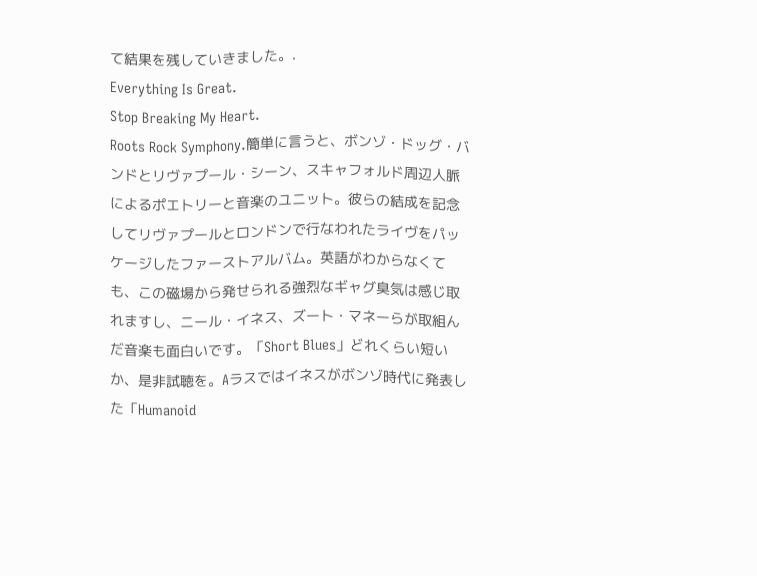て結果を残していきました。.
Everything Is Great.
Stop Breaking My Heart.
Roots Rock Symphony.簡単に言うと、ボンゾ・ドッグ・バンドとリヴァプール・シーン、スキャフォルド周辺人脈によるポエトリーと音楽のユニット。彼らの結成を記念してリヴァプールとロンドンで行なわれたライヴをパッケージしたファーストアルバム。英語がわからなくても、この磁場から発せられる強烈なギャグ臭気は感じ取れますし、ニール・イネス、ズート・マネーらが取組んだ音楽も面白いです。「Short Blues」どれくらい短いか、是非試聴を。Aラスではイネスがボンゾ時代に発表した「Humanoid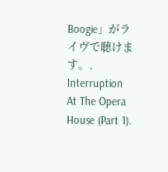Boogie」がライヴで聴けます。.
Interruption At The Opera House (Part 1).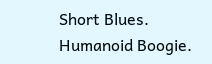Short Blues.
Humanoid Boogie.